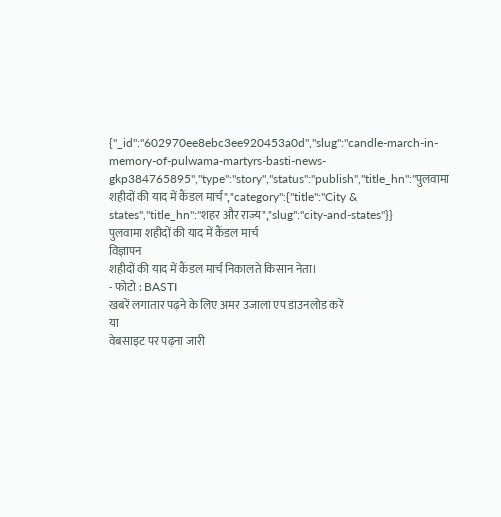{"_id":"602970ee8ebc3ee920453a0d","slug":"candle-march-in-memory-of-pulwama-martyrs-basti-news-gkp384765895","type":"story","status":"publish","title_hn":"पुलवामा शहीदों की याद में कैंडल मार्च","category":{"title":"City & states","title_hn":"शहर और राज्य","slug":"city-and-states"}}
पुलवामा शहीदों की याद में कैंडल मार्च
विज्ञापन
शहीदों की याद में कैंडल मार्च निकालते किसान नेता।
- फोटो : BASTI
खबरें लगातार पढ़ने के लिए अमर उजाला एप डाउनलोड करें
या
वेबसाइट पर पढ़ना जारी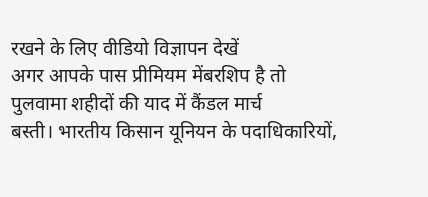रखने के लिए वीडियो विज्ञापन देखें
अगर आपके पास प्रीमियम मेंबरशिप है तो
पुलवामा शहीदों की याद में कैंडल मार्च
बस्ती। भारतीय किसान यूनियन के पदाधिकारियों,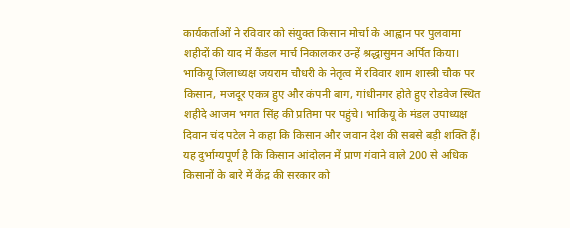कार्यकर्ताओं ने रविवार को संयुक्त किसान मोर्चा के आह्वान पर पुलवामा शहीदों की याद में कैंडल मार्च निकालकर उन्हें श्रद्धासुमन अर्पित किया।
भाकियू जिलाध्यक्ष जयराम चौधरी के नेतृत्व में रविवार शाम शास्त्री चौक पर किसान, मजदूर एकत्र हुए और कंपनी बाग, गांधीनगर होते हुए रोडवेज स्थित शहीदे आजम भगत सिंह की प्रतिमा पर पहुंचे। भाकियू के मंडल उपाध्यक्ष दिवान चंद पटेल ने कहा कि किसान और जवान देश की सबसे बड़ी शक्ति हैं। यह दुर्भाग्यपूर्ण है कि किसान आंदोलन में प्राण गंवाने वाले 200 से अधिक किसानों के बारे में केंद्र की सरकार को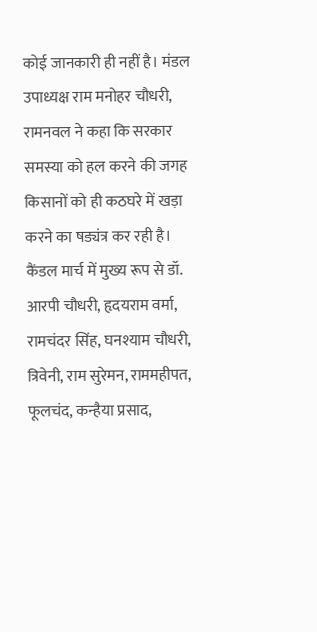कोई जानकारी ही नहीं है। मंडल उपाध्यक्ष राम मनोहर चौधरी, रामनवल ने कहा कि सरकार समस्या को हल करने की जगह किसानों को ही कठघरे में खड़ा करने का षड्यंत्र कर रही है।
कैंडल मार्च में मुख्य रूप से डॉ. आरपी चौधरी, हृदयराम वर्मा, रामचंदर सिंह, घनश्याम चौधरी, त्रिवेनी, राम सुरेमन, राममहीपत, फूलचंद, कन्हैया प्रसाद,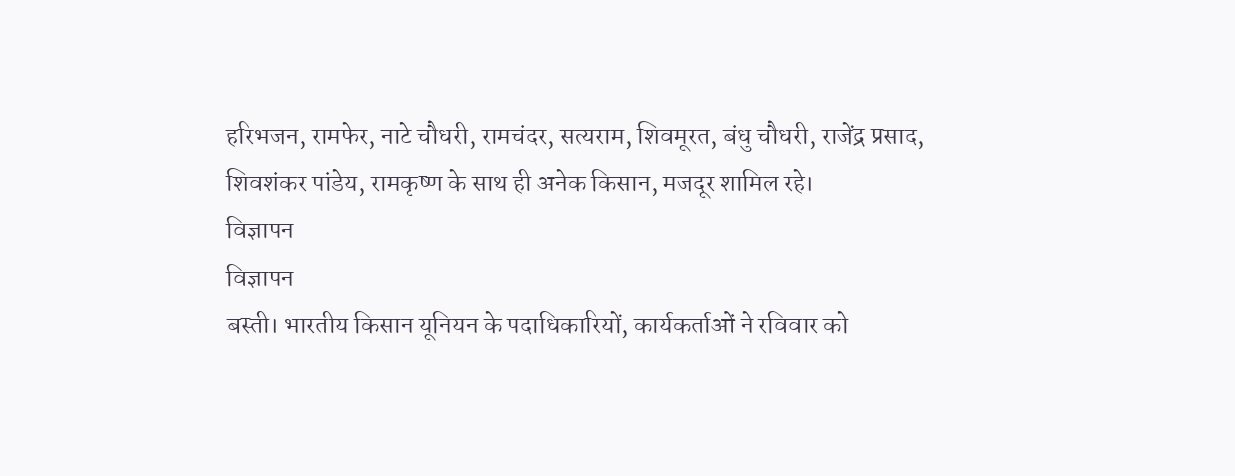हरिभजन, रामफेर, नाटे चौधरी, रामचंदर, सत्यराम, शिवमूरत, बंधु चौधरी, राजेंद्र प्रसाद, शिवशंकर पांडेय, रामकृष्ण के साथ ही अनेक किसान, मजदूर शामिल रहे।
विज्ञापन
विज्ञापन
बस्ती। भारतीय किसान यूनियन के पदाधिकारियों, कार्यकर्ताओं ने रविवार को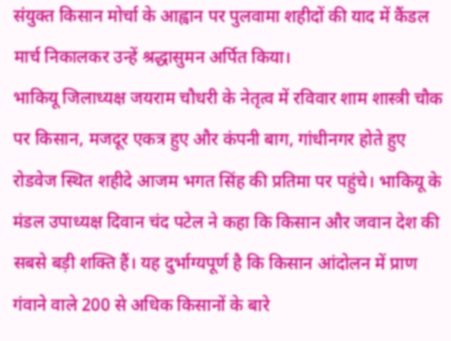संयुक्त किसान मोर्चा के आह्वान पर पुलवामा शहीदों की याद में कैंडल मार्च निकालकर उन्हें श्रद्धासुमन अर्पित किया।
भाकियू जिलाध्यक्ष जयराम चौधरी के नेतृत्व में रविवार शाम शास्त्री चौक पर किसान, मजदूर एकत्र हुए और कंपनी बाग, गांधीनगर होते हुए रोडवेज स्थित शहीदे आजम भगत सिंह की प्रतिमा पर पहुंचे। भाकियू के मंडल उपाध्यक्ष दिवान चंद पटेल ने कहा कि किसान और जवान देश की सबसे बड़ी शक्ति हैं। यह दुर्भाग्यपूर्ण है कि किसान आंदोलन में प्राण गंवाने वाले 200 से अधिक किसानों के बारे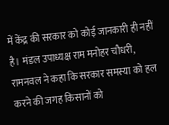में केंद्र की सरकार को कोई जानकारी ही नहीं है। मंडल उपाध्यक्ष राम मनोहर चौधरी, रामनवल ने कहा कि सरकार समस्या को हल करने की जगह किसानों को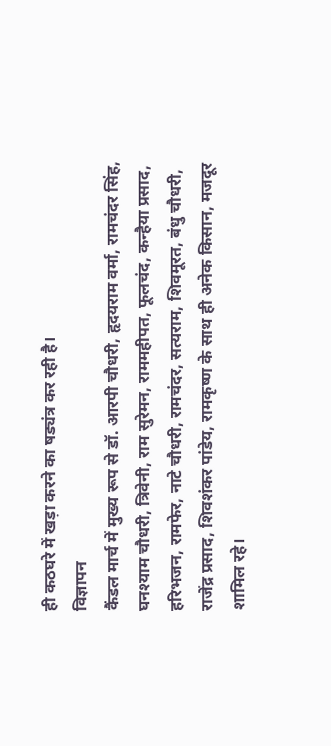ही कठघरे में खड़ा करने का षड्यंत्र कर रही है।
विज्ञापन
कैंडल मार्च में मुख्य रूप से डॉ. आरपी चौधरी, हृदयराम वर्मा, रामचंदर सिंह, घनश्याम चौधरी, त्रिवेनी, राम सुरेमन, राममहीपत, फूलचंद, कन्हैया प्रसाद, हरिभजन, रामफेर, नाटे चौधरी, रामचंदर, सत्यराम, शिवमूरत, बंधु चौधरी, राजेंद्र प्रसाद, शिवशंकर पांडेय, रामकृष्ण के साथ ही अनेक किसान, मजदूर शामिल रहे।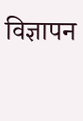विज्ञापन